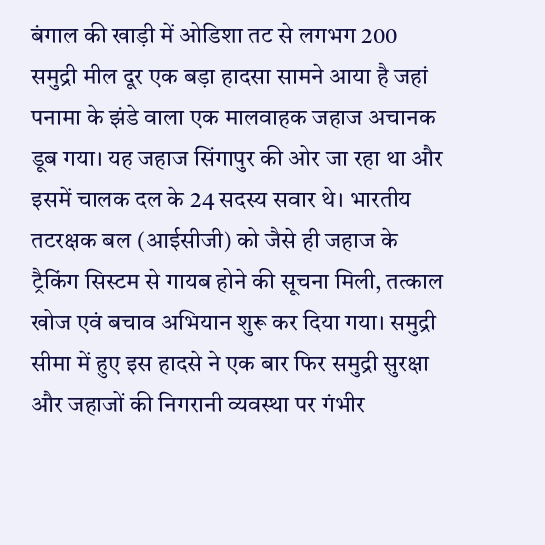बंगाल की खाड़ी में ओडिशा तट से लगभग 200 समुद्री मील दूर एक बड़ा हादसा सामने आया है जहां पनामा के झंडे वाला एक मालवाहक जहाज अचानक डूब गया। यह जहाज सिंगापुर की ओर जा रहा था और इसमें चालक दल के 24 सदस्य सवार थे। भारतीय तटरक्षक बल (आईसीजी) को जैसे ही जहाज के ट्रैकिंग सिस्टम से गायब होने की सूचना मिली, तत्काल खोज एवं बचाव अभियान शुरू कर दिया गया। समुद्री सीमा में हुए इस हादसे ने एक बार फिर समुद्री सुरक्षा और जहाजों की निगरानी व्यवस्था पर गंभीर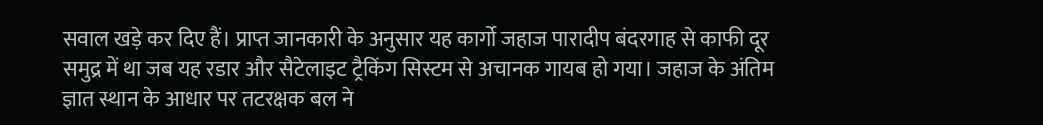सवाल खड़े कर दिए हैं। प्राप्त जानकारी के अनुसार यह कार्गो जहाज पारादीप बंदरगाह से काफी दूर समुद्र में था जब यह रडार और सैटेलाइट ट्रैकिंग सिस्टम से अचानक गायब हो गया। जहाज के अंतिम ज्ञात स्थान के आधार पर तटरक्षक बल ने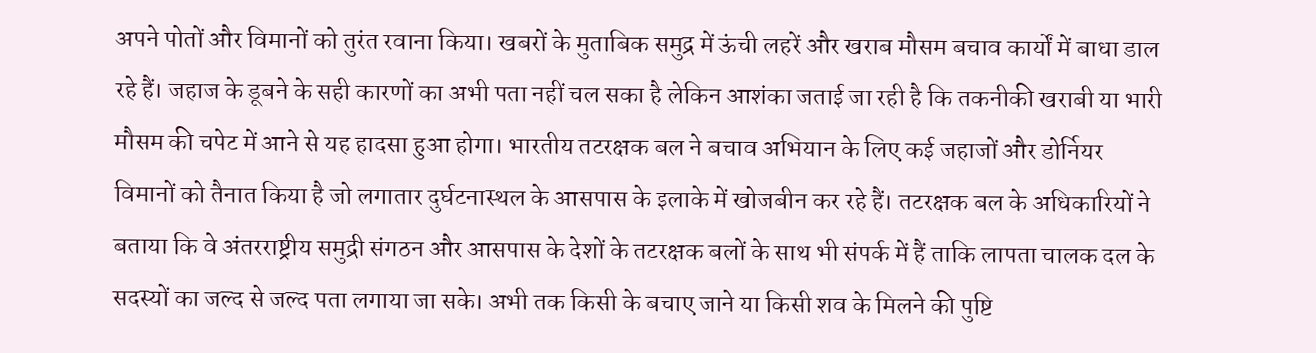अपने पोतों और विमानों को तुरंत रवाना किया। खबरों के मुताबिक समुद्र में ऊंची लहरें और खराब मौसम बचाव कार्यों में बाधा डाल रहे हैं। जहाज के डूबने के सही कारणों का अभी पता नहीं चल सका है लेकिन आशंका जताई जा रही है कि तकनीकी खराबी या भारी मौसम की चपेट में आने से यह हादसा हुआ होगा। भारतीय तटरक्षक बल ने बचाव अभियान के लिए कई जहाजों और डोर्नियर विमानों को तैनात किया है जो लगातार दुर्घटनास्थल के आसपास के इलाके में खोजबीन कर रहे हैं। तटरक्षक बल के अधिकारियों ने बताया कि वे अंतरराष्ट्रीय समुद्री संगठन और आसपास के देशों के तटरक्षक बलों के साथ भी संपर्क में हैं ताकि लापता चालक दल के सदस्यों का जल्द से जल्द पता लगाया जा सके। अभी तक किसी के बचाए जाने या किसी शव के मिलने की पुष्टि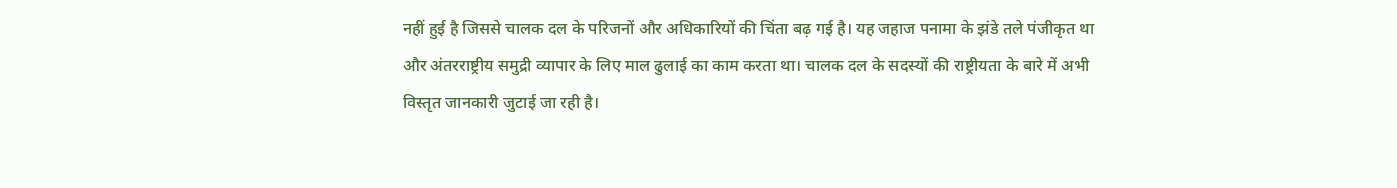नहीं हुई है जिससे चालक दल के परिजनों और अधिकारियों की चिंता बढ़ गई है। यह जहाज पनामा के झंडे तले पंजीकृत था और अंतरराष्ट्रीय समुद्री व्यापार के लिए माल ढुलाई का काम करता था। चालक दल के सदस्यों की राष्ट्रीयता के बारे में अभी विस्तृत जानकारी जुटाई जा रही है।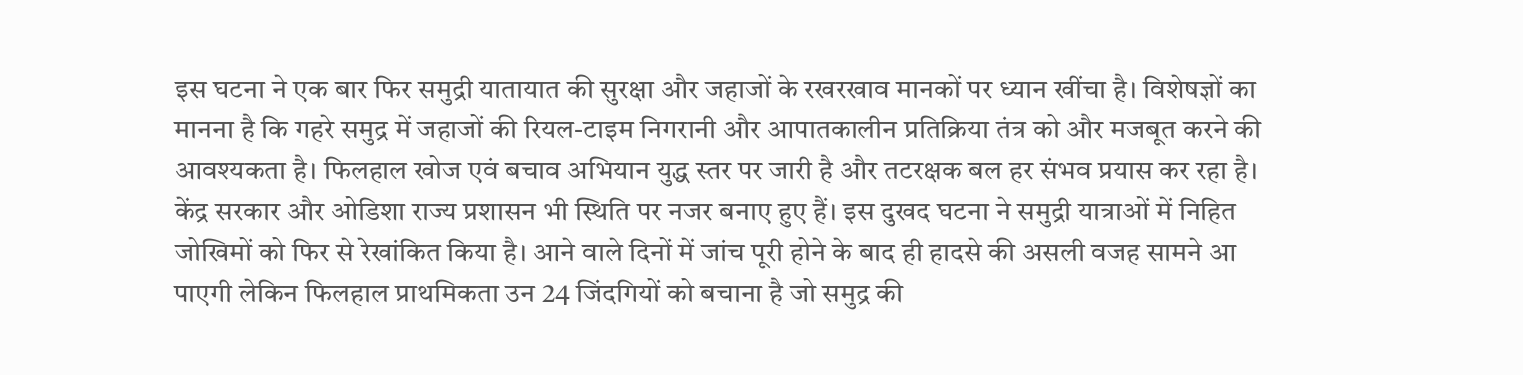इस घटना ने एक बार फिर समुद्री यातायात की सुरक्षा और जहाजों के रखरखाव मानकों पर ध्यान खींचा है। विशेषज्ञों का मानना है कि गहरे समुद्र में जहाजों की रियल-टाइम निगरानी और आपातकालीन प्रतिक्रिया तंत्र को और मजबूत करने की आवश्यकता है। फिलहाल खोज एवं बचाव अभियान युद्ध स्तर पर जारी है और तटरक्षक बल हर संभव प्रयास कर रहा है। केंद्र सरकार और ओडिशा राज्य प्रशासन भी स्थिति पर नजर बनाए हुए हैं। इस दुखद घटना ने समुद्री यात्राओं में निहित जोखिमों को फिर से रेखांकित किया है। आने वाले दिनों में जांच पूरी होने के बाद ही हादसे की असली वजह सामने आ पाएगी लेकिन फिलहाल प्राथमिकता उन 24 जिंदगियों को बचाना है जो समुद्र की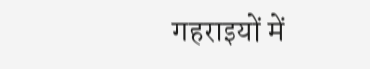गहराइयों में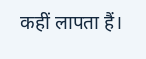कहीं लापता हैं।